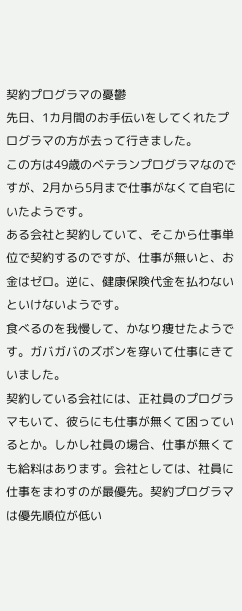契約プログラマの憂鬱
先日、1カ月間のお手伝いをしてくれたプログラマの方が去って行きました。
この方は49歳のベテランプログラマなのですが、2月から5月まで仕事がなくて自宅にいたようです。
ある会社と契約していて、そこから仕事単位で契約するのですが、仕事が無いと、お金はゼロ。逆に、健康保険代金を払わないといけないようです。
食べるのを我慢して、かなり痩せたようです。ガバガバのズボンを穿いて仕事にきていました。
契約している会社には、正社員のプログラマもいて、彼らにも仕事が無くて困っているとか。しかし社員の場合、仕事が無くても給料はあります。会社としては、社員に仕事をまわすのが最優先。契約プログラマは優先順位が低い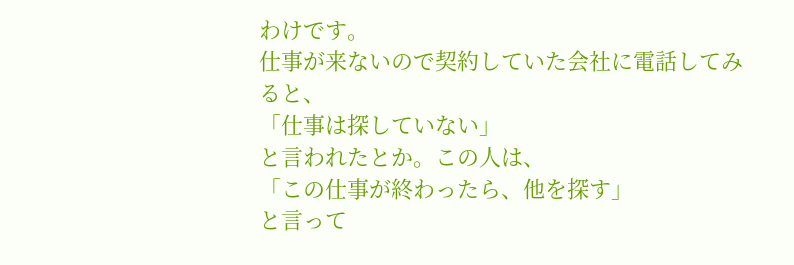わけです。
仕事が来ないので契約していた会社に電話してみると、
「仕事は探していない」
と言われたとか。この人は、
「この仕事が終わったら、他を探す」
と言って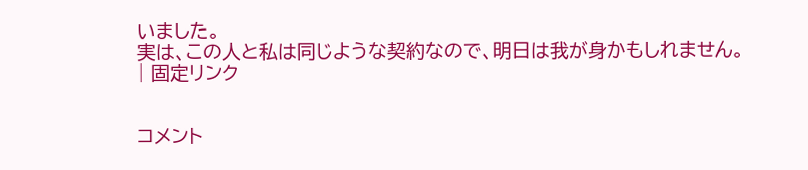いました。
実は、この人と私は同じような契約なので、明日は我が身かもしれません。
| 固定リンク


コメント